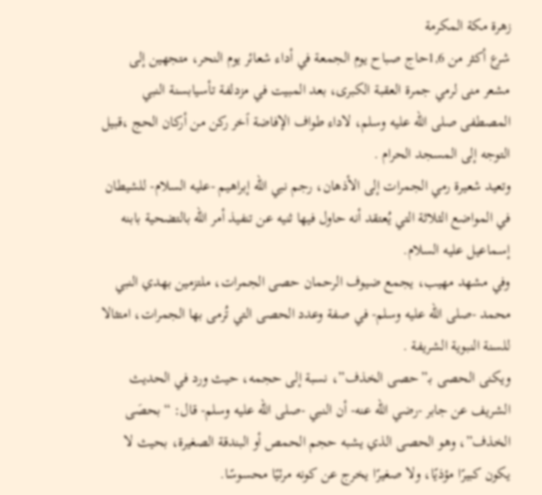زهرة مكة المكرمة
شرع أكثر من 1,6حاج صباح يوم الجمعة في أداء شعائر يوم النحر، متجهين إلى مشعر منى لرمي جمرة العقبة الكبرى، بعد المبيت في مزدلفة تأسيابسنة النبي المصطفى صلى الله عليه وسلم، لاداء طواف الإفاضة ٱخر ركن من أركان الحج ،قبيل التوجه إلى المسجد الحرام .
وتعيد شعيرة رمي الجمرات إلى الأذهان، رجم نبي الله إبراهيم -عليه السلام- للشيطان في المواضع الثلاثة التي يُعتقد أنه حاول فيها ثنيه عن تنفيذ أمر الله بالتضحية بابنه إسماعيل عليه السلام.
وفي مشهد مهيب، يجمع ضيوف الرحمان حصى الجمرات، ملتزمين بهدي النبي محمد -صلى الله عليه وسلم- في صفة وعدد الحصى التي تُرمى بها الجمرات، امتثالا للسنة النبوية الشريفة .
ويكنى الحصى بـ”حصى الخذف”، نسبة إلى حجمه، حيث ورد في الحديث الشريف عن جابر -رضي الله عنه- أن النبي -صلى الله عليه وسلم- قال: “بحصَى الخذف”، وهو الحصى الذي يشبه حجم الحمص أو البندقة الصغيرة، بحيث لا يكون كبيرًا مؤذيًا، ولا صغيرًا يخرج عن كونه مرئيًا محسوسًا.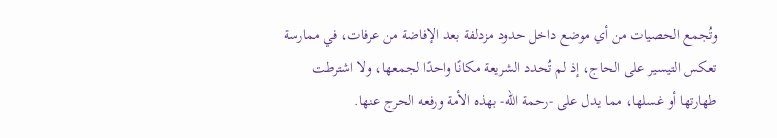وتُجمع الحصيات من أي موضع داخل حدود مزدلفة بعد الإفاضة من عرفات، في ممارسة تعكس التيسير على الحاج، إذ لم تُحدد الشريعة مكانًا واحدًا لجمعها، ولا اشترطت طهارتها أو غسلها، مما يدل على -رحمة الله- بهذه الأمة ورفعه الحرج عنها.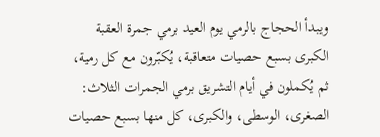ويبدأ الحجاج بالرمي يوم العيد برمي جمرة العقبة الكبرى بسبع حصيات متعاقبة، يُكبّرون مع كل رمية، ثم يُكملون في أيام التشريق برمي الجمرات الثلاث: الصغرى، الوسطى، والكبرى، كل منها بسبع حصيات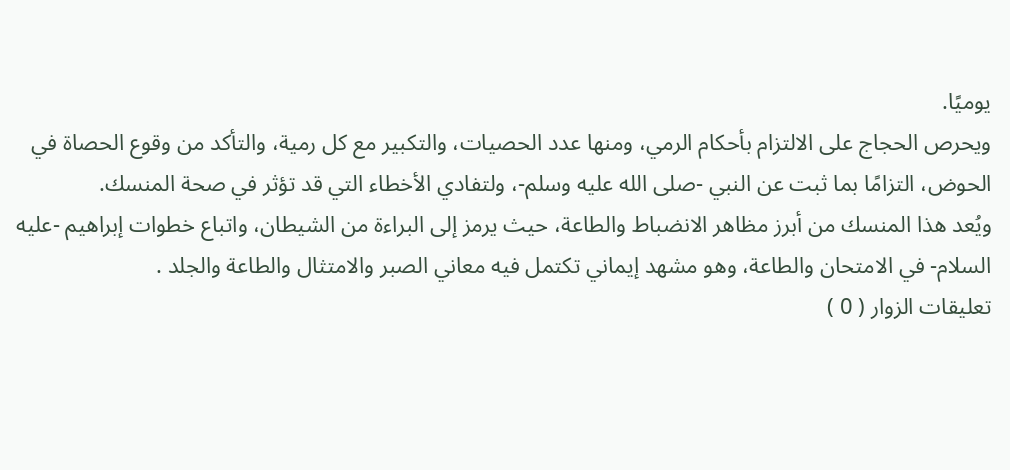يوميًا.
ويحرص الحجاج على الالتزام بأحكام الرمي، ومنها عدد الحصيات، والتكبير مع كل رمية، والتأكد من وقوع الحصاة في الحوض، التزامًا بما ثبت عن النبي -صلى الله عليه وسلم-، ولتفادي الأخطاء التي قد تؤثر في صحة المنسك.
ويُعد هذا المنسك من أبرز مظاهر الانضباط والطاعة، حيث يرمز إلى البراءة من الشيطان، واتباع خطوات إبراهيم -عليه السلام- في الامتحان والطاعة، وهو مشهد إيماني تكتمل فيه معاني الصبر والامتثال والطاعة والجلد .
تعليقات الزوار ( 0 )